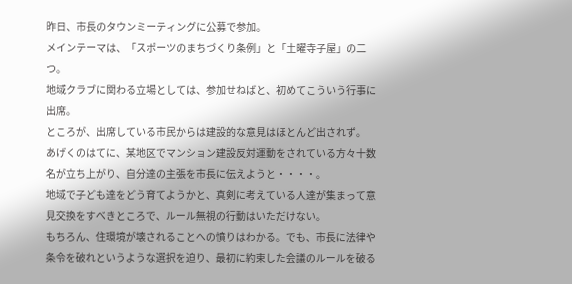昨日、市長のタウンミーティングに公募で参加。
メインテーマは、「スポーツのまちづくり条例」と「土曜寺子屋」の二つ。
地域クラブに関わる立場としては、参加せねばと、初めてこういう行事に出席。
ところが、出席している市民からは建設的な意見はほとんど出されず。
あげくのはてに、某地区でマンション建設反対運動をされている方々十数名が立ち上がり、自分達の主張を市長に伝えようと・・・・。
地域で子ども達をどう育てようかと、真剣に考えている人達が集まって意見交換をすべきところで、ルール無視の行動はいただけない。
もちろん、住環境が壊されることへの憤りはわかる。でも、市長に法律や条令を破れというような選択を迫り、最初に約束した会議のルールを破る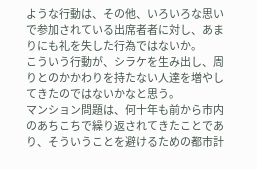ような行動は、その他、いろいろな思いで参加されている出席者者に対し、あまりにも礼を失した行為ではないか。
こういう行動が、シラケを生み出し、周りとのかかわりを持たない人達を増やしてきたのではないかなと思う。
マンション問題は、何十年も前から市内のあちこちで繰り返されてきたことであり、そういうことを避けるための都市計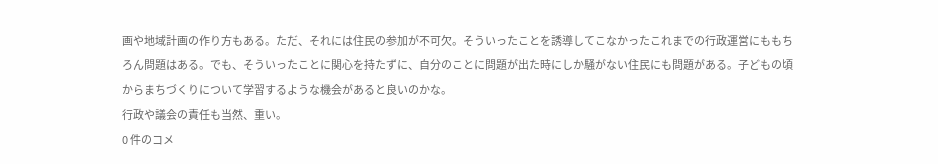画や地域計画の作り方もある。ただ、それには住民の参加が不可欠。そういったことを誘導してこなかったこれまでの行政運営にももちろん問題はある。でも、そういったことに関心を持たずに、自分のことに問題が出た時にしか騒がない住民にも問題がある。子どもの頃からまちづくりについて学習するような機会があると良いのかな。
行政や議会の責任も当然、重い。
0 件のコメ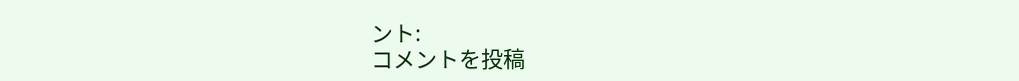ント:
コメントを投稿